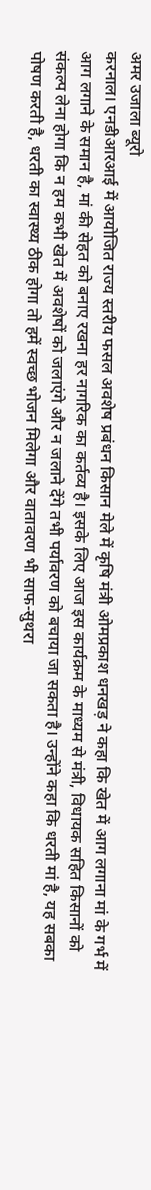अमर उजाला ब्यूरो
करनाल। एनडीआरआई में आयोजित राज्य स्तरीय फसल अवशेष प्रबंधन किसान मेले में कृषि मंत्री ओमप्रकाश धनखड़ ने कहा कि खेत में आग लगाना मां के गर्भ में आग लगाने के समान है, मां की सेहत को बनाए रखना हर नागरिक का कर्तव्य है। इसके लिए आज इस कार्यक्रम के माध्यम से मंत्री, विधायक सहित किसानों को संकल्प लेना होगा कि न हम कभी खेत में अवशेषों को जलाएंगे और न जलाने देंगे तभी पर्यावरण को बचाया जा सकता है। उन्होंने कहा कि धरती मां है, यह सबका पोषण करती है, धरती का स्वास्थ्य ठीक होगा तो हमें स्वच्छ भोजन मिलेगा और वातावरण भी साफ-सुथरा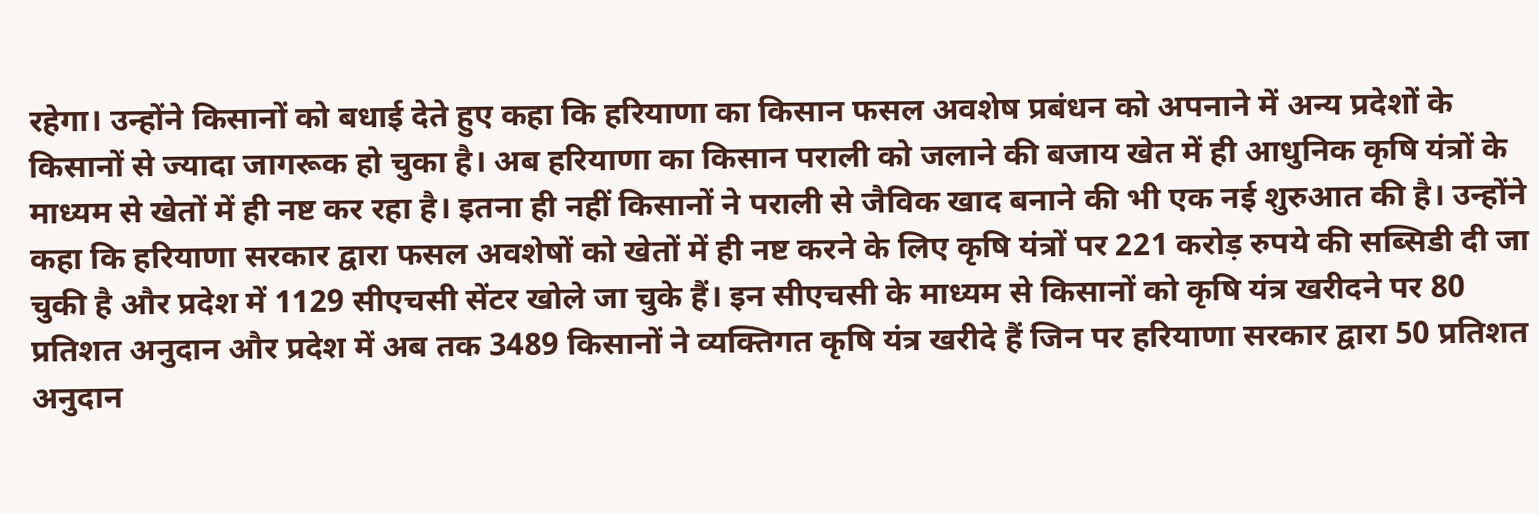रहेगा। उन्होंने किसानों को बधाई देते हुए कहा कि हरियाणा का किसान फसल अवशेष प्रबंधन को अपनाने में अन्य प्रदेशों के किसानों से ज्यादा जागरूक हो चुका है। अब हरियाणा का किसान पराली को जलाने की बजाय खेत में ही आधुनिक कृषि यंत्रों के माध्यम से खेतों में ही नष्ट कर रहा है। इतना ही नहीं किसानों ने पराली से जैविक खाद बनाने की भी एक नई शुरुआत की है। उन्होंने कहा कि हरियाणा सरकार द्वारा फसल अवशेषों को खेतों में ही नष्ट करने के लिए कृषि यंत्रों पर 221 करोड़ रुपये की सब्सिडी दी जा चुकी है और प्रदेश में 1129 सीएचसी सेंटर खोले जा चुके हैं। इन सीएचसी के माध्यम से किसानों को कृषि यंत्र खरीदने पर 80 प्रतिशत अनुदान और प्रदेश में अब तक 3489 किसानों ने व्यक्तिगत कृषि यंत्र खरीदे हैं जिन पर हरियाणा सरकार द्वारा 50 प्रतिशत अनुदान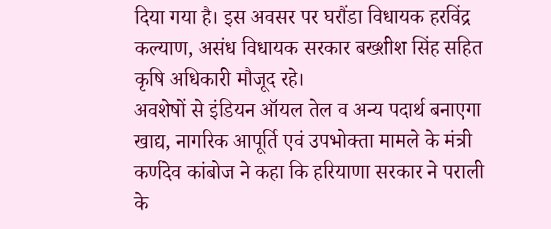दिया गया है। इस अवसर पर घरौंडा विधायक हरविंद्र कल्याण, असंध विधायक सरकार बख्शीश सिंह सहित कृषि अधिकारी मौजूद रहे।
अवशेषों से इंडियन ऑयल तेल व अन्य पदार्थ बनाएगा
खाद्य, नागरिक आपूर्ति एवं उपभोक्ता मामले के मंत्री कर्णदेव कांबोज ने कहा कि हरियाणा सरकार ने पराली के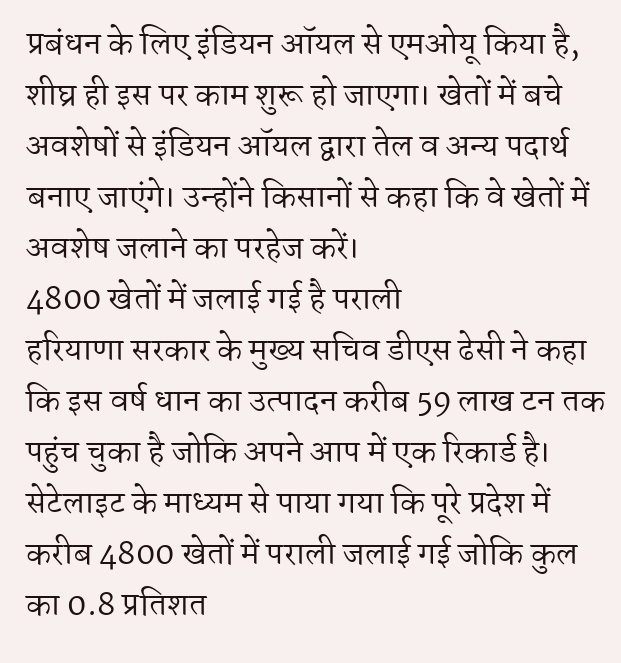प्रबंधन के लिए इंडियन ऑयल से एमओयू किया है, शीघ्र ही इस पर काम शुरू हो जाएगा। खेतों में बचे अवशेषों से इंडियन ऑयल द्वारा तेल व अन्य पदार्थ बनाए जाएंगे। उन्होंने किसानों से कहा कि वे खेतों में अवशेष जलाने का परहेज करें।
4800 खेतों में जलाई गई है पराली
हरियाणा सरकार के मुख्य सचिव डीएस ढेसी ने कहा कि इस वर्ष धान का उत्पादन करीब 59 लाख टन तक पहुंच चुका है जोकि अपने आप में एक रिकार्ड है। सेटेलाइट के माध्यम से पाया गया कि पूरे प्रदेश में करीब 4800 खेतों में पराली जलाई गई जोकि कुल का 0.8 प्रतिशत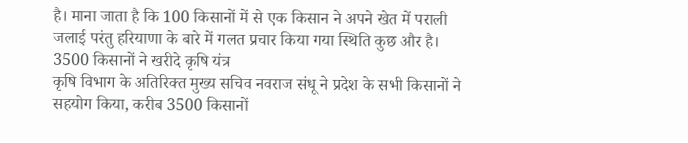है। माना जाता है कि 100 किसानों में से एक किसान ने अपने खेत में पराली जलाई परंतु हरियाणा के बारे में गलत प्रचार किया गया स्थिति कुछ और है।
3500 किसानों ने खरीदे कृषि यंत्र
कृषि विभाग के अतिरिक्त मुख्य सचिव नवराज संधू ने प्रदेश के सभी किसानों ने सहयोग किया, करीब 3500 किसानों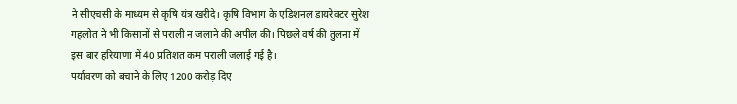ने सीएचसी के माध्यम से कृषि यंत्र खरीदे। कृषि विभाग के एडिशनल डायरेक्टर सुरेश गहलोत ने भी किसानों से पराली न जलाने की अपील की। पिछले वर्ष की तुलना में इस बार हरियाणा में 40 प्रतिशत कम पराली जलाई गई है।
पर्यावरण को बचाने के लिए 1200 करोड़ दिए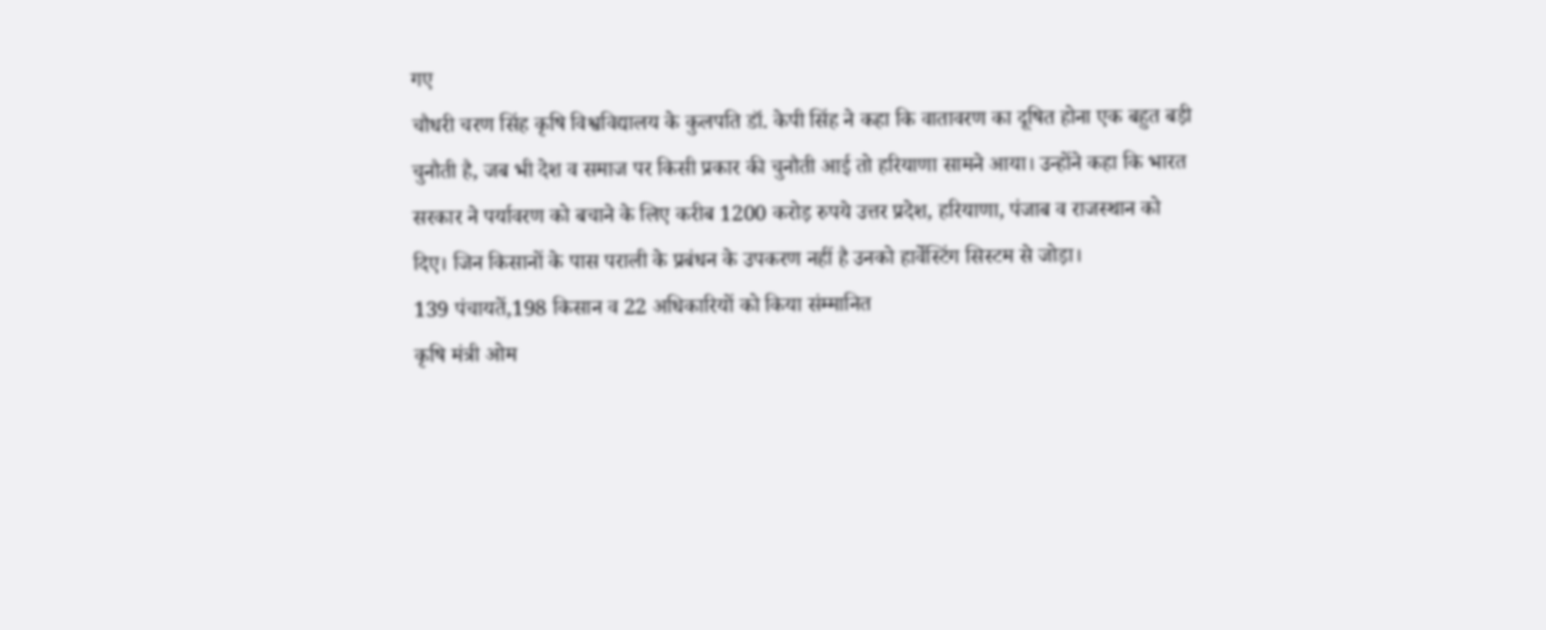गए
चौधरी चरण सिंह कृषि विश्वविद्यालय के कुलपति डॉ. केपी सिंह ने कहा कि वातावरण का दूषित होना एक बहुत बड़ी चुनौती है, जब भी देश व समाज पर किसी प्रकार की चुनौती आई तो हरियाणा सामने आया। उन्होंने कहा कि भारत सरकार ने पर्यावरण को बचाने के लिए करीब 1200 करोड़ रुपये उत्तर प्रदेश, हरियाणा, पंजाब व राजस्थान को दिए। जिन किसानों के पास पराली के प्रबंधन के उपकरण नहीं है उनको हार्वेस्टिंग सिस्टम से जोड़ा।
139 पंचायतें,198 किसान व 22 अधिकारियों को किया संम्मानित
कृषि मंत्री ओम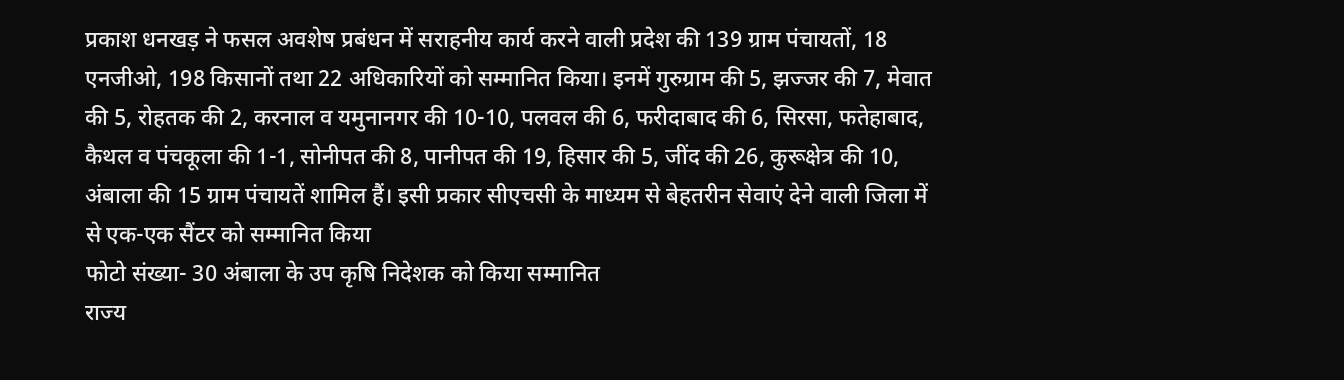प्रकाश धनखड़ ने फसल अवशेष प्रबंधन में सराहनीय कार्य करने वाली प्रदेश की 139 ग्राम पंचायतों, 18 एनजीओ, 198 किसानों तथा 22 अधिकारियों को सम्मानित किया। इनमें गुरुग्राम की 5, झज्जर की 7, मेवात की 5, रोहतक की 2, करनाल व यमुनानगर की 10-10, पलवल की 6, फरीदाबाद की 6, सिरसा, फतेहाबाद, कैथल व पंचकूला की 1-1, सोनीपत की 8, पानीपत की 19, हिसार की 5, जींद की 26, कुरूक्षेत्र की 10, अंबाला की 15 ग्राम पंचायतें शामिल हैं। इसी प्रकार सीएचसी के माध्यम से बेहतरीन सेवाएं देने वाली जिला में से एक-एक सैंटर को सम्मानित किया
फोटो संख्या- 30 अंबाला के उप कृषि निदेशक को किया सम्मानित
राज्य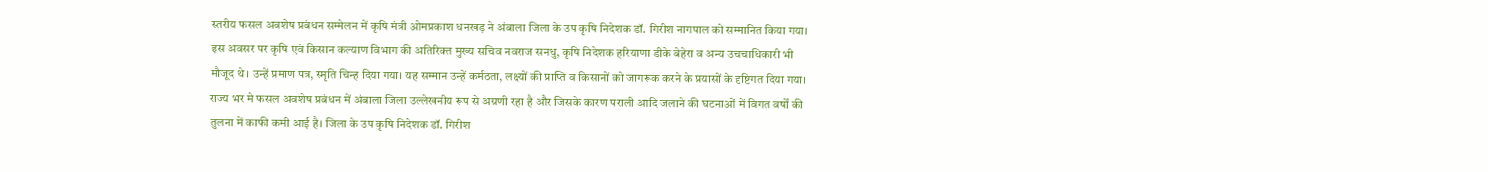स्तरीय फसल अवशेष प्रबंधन सम्मेलन में कृषि मंत्री ओमप्रकाश धनखड़ ने अंबाला जिला के उप कृषि निदेशक डॉ. गिरीश नागपाल को सम्मानित किया गया। इस अवसर पर कृषि एवं किसान कल्याण विभाग की अतिरिक्त मुख्य सचिव नवराज सनधु, कृषि निदेशक हरियाणा डीके बेहेरा व अन्य उचचाधिकारी भी मौजूद थे। उन्हें प्रमाण पत्र, स्मृति चिन्ह दिया गया। यह सम्मान उन्हें कर्मठता, लक्ष्यों की प्राप्ति व किसानों को जागरूक करने के प्रयासों के दृष्टिगत दिया गया। राज्य भर मे फसल अवशेष प्रबंधन में अंबाला जिला उल्लेखनीय रूप से अग्रणी रहा है और जिसके कारण पराली आदि जलाने की घटनाओं में विगत वर्षों की तुलना में काफी कमी आई है। जिला के उप कृषि निदेशक डॉ. गिरीश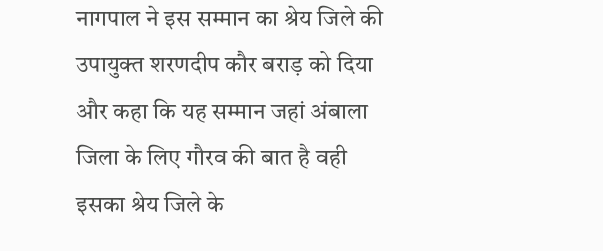नागपाल ने इस सम्मान का श्रेय जिले की उपायुक्त शरणदीप कौर बराड़ को दिया और कहा कि यह सम्मान जहां अंबाला जिला के लिए गौरव की बात है वही इसका श्रेय जिले के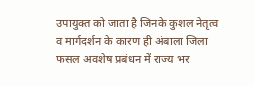उपायुक्त को जाता है जिनके कुशल नेतृत्व व मार्गदर्शन के कारण ही अंबाला जिला फसल अवशेष प्रबंधन में राज्य भर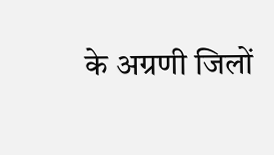के अग्रणी जिलों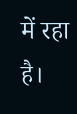में रहा है।